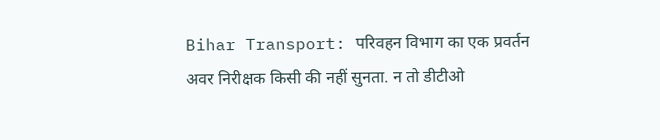Bihar Transport: परिवहन विभाग का एक प्रवर्तन अवर निरीक्षक किसी की नहीं सुनता. न तो डीटीओ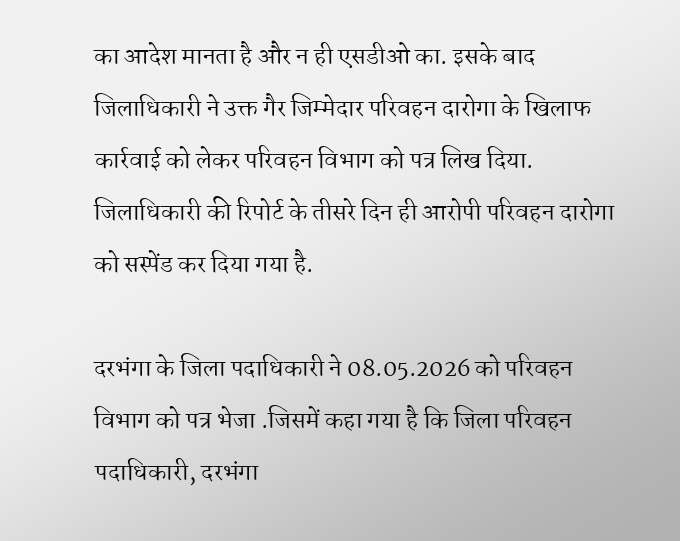का आदेश मानता है और न ही एसडीओ का. इसके बाद जिलाधिकारी ने उक्त गैर जिम्मेदार परिवहन दारोगा के खिलाफ कार्रवाई को लेकर परिवहन विभाग को पत्र लिख दिया. जिलाधिकारी की रिपोर्ट के तीसरे दिन ही आरोपी परिवहन दारोगा को सस्पेंड कर दिया गया है.

दरभंगा के जिला पदाधिकारी ने 08.05.2026 को परिवहन विभाग को पत्र भेजा .जिसमें कहा गया है कि जिला परिवहन पदाधिकारी, दरभंगा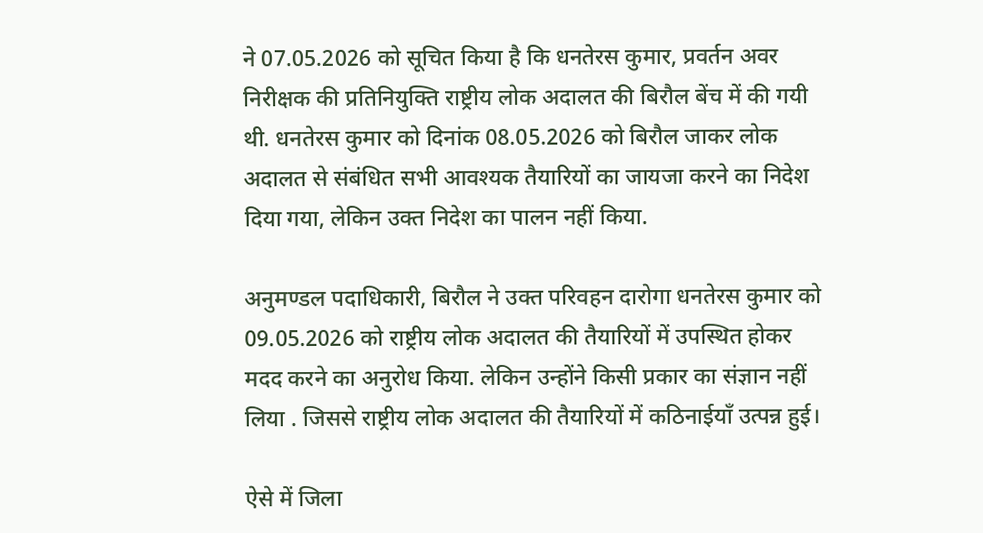ने 07.05.2026 को सूचित किया है कि धनतेरस कुमार, प्रवर्तन अवर निरीक्षक की प्रतिनियुक्ति राष्ट्रीय लोक अदालत की बिरौल बेंच में की गयी थी. धनतेरस कुमार को दिनांक 08.05.2026 को बिरौल जाकर लोक अदालत से संबंधित सभी आवश्यक तैयारियों का जायजा करने का निदेश दिया गया, लेकिन उक्त निदेश का पालन नहीं किया.

अनुमण्डल पदाधिकारी, बिरौल ने उक्त परिवहन दारोगा धनतेरस कुमार को 09.05.2026 को राष्ट्रीय लोक अदालत की तैयारियों में उपस्थित होकर मदद करने का अनुरोध किया. लेकिन उन्होंने किसी प्रकार का संज्ञान नहीं लिया . जिससे राष्ट्रीय लोक अदालत की तैयारियों में कठिनाईयाँ उत्पन्न हुई।

ऐसे में जिला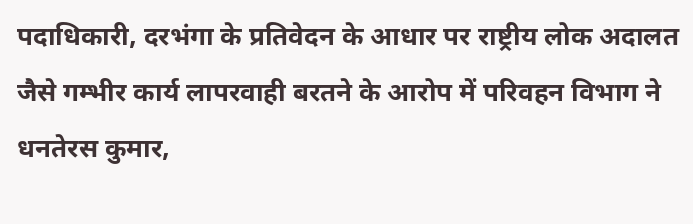पदाधिकारी, दरभंगा के प्रतिवेदन के आधार पर राष्ट्रीय लोक अदालत जैसे गम्भीर कार्य लापरवाही बरतने के आरोप में परिवहन विभाग ने धनतेरस कुमार,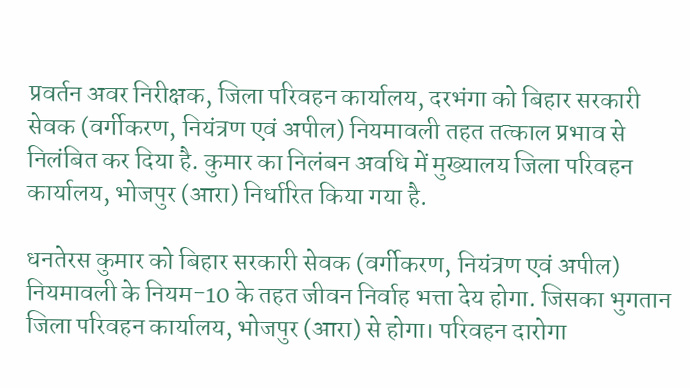प्रवर्तन अवर निरीक्षक, जिला परिवहन कार्यालय, दरभंगा को बिहार सरकारी सेवक (वर्गीकरण, नियंत्रण एवं अपील) नियमावली तहत तत्काल प्रभाव से निलंबित कर दिया है. कुमार का निलंबन अवधि में मुख्यालय जिला परिवहन कार्यालय, भोजपुर (आरा) निर्धारित किया गया है.

धनतेरस कुमार को बिहार सरकारी सेवक (वर्गीकरण, नियंत्रण एवं अपील) नियमावली के नियम-10 के तहत जीवन निर्वाह भत्ता देय होगा. जिसका भुगतान जिला परिवहन कार्यालय, भोजपुर (आरा) से होगा। परिवहन दारोगा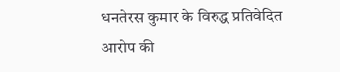धनतेरस कुमार के विरुद्ध प्रतिवेदित आरोप की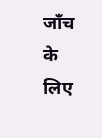जाँच के लिए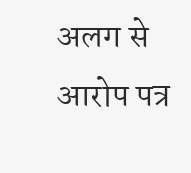अलग से आरोप पत्र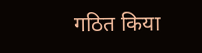गठित किया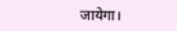जायेगा।